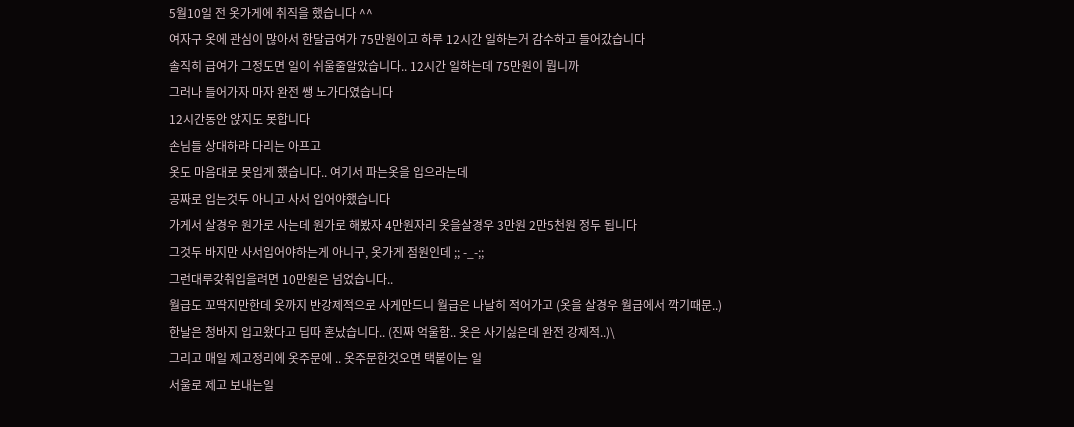5월10일 전 옷가게에 취직을 했습니다 ^^
여자구 옷에 관심이 많아서 한달급여가 75만원이고 하루 12시간 일하는거 감수하고 들어갔습니다
솔직히 급여가 그정도면 일이 쉬울줄알았습니다.. 12시간 일하는데 75만원이 뭡니까
그러나 들어가자 마자 완전 쌩 노가다였습니다
12시간동안 앉지도 못합니다
손님들 상대하랴 다리는 아프고
옷도 마음대로 못입게 했습니다.. 여기서 파는옷을 입으라는데
공짜로 입는것두 아니고 사서 입어야했습니다
가게서 살경우 원가로 사는데 원가로 해봤자 4만원자리 옷을살경우 3만원 2만5천원 정두 됩니다
그것두 바지만 사서입어야하는게 아니구, 옷가게 점원인데 ;; -_-;;
그런대루갖춰입을려면 10만원은 넘었습니다..
월급도 꼬딱지만한데 옷까지 반강제적으로 사게만드니 월급은 나날히 적어가고 (옷을 살경우 월급에서 깍기때문..)
한날은 청바지 입고왔다고 딥따 혼났습니다.. (진짜 억울함.. 옷은 사기싫은데 완전 강제적..)\
그리고 매일 제고정리에 옷주문에 .. 옷주문한것오면 택붙이는 일
서울로 제고 보내는일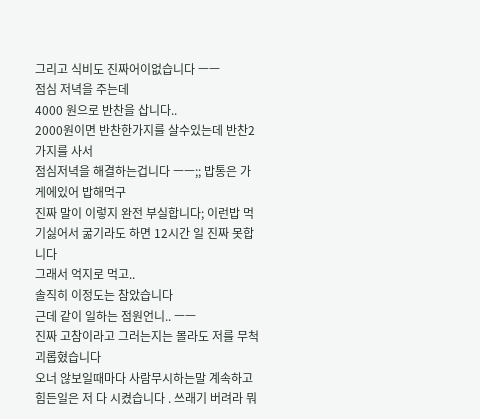그리고 식비도 진짜어이없습니다 ㅡㅡ
점심 저녁을 주는데
4000 원으로 반찬을 삽니다..
2000원이면 반찬한가지를 살수있는데 반찬2가지를 사서
점심저녁을 해결하는겁니다 ㅡㅡ;; 밥통은 가게에있어 밥해먹구
진짜 말이 이렇지 완전 부실합니다; 이런밥 먹기싫어서 굶기라도 하면 12시간 일 진짜 못합니다
그래서 억지로 먹고..
솔직히 이정도는 참았습니다
근데 같이 일하는 점원언니.. ㅡㅡ
진짜 고참이라고 그러는지는 몰라도 저를 무척괴롭혔습니다
오너 않보일때마다 사람무시하는말 계속하고
힘든일은 저 다 시켰습니다 . 쓰래기 버려라 뭐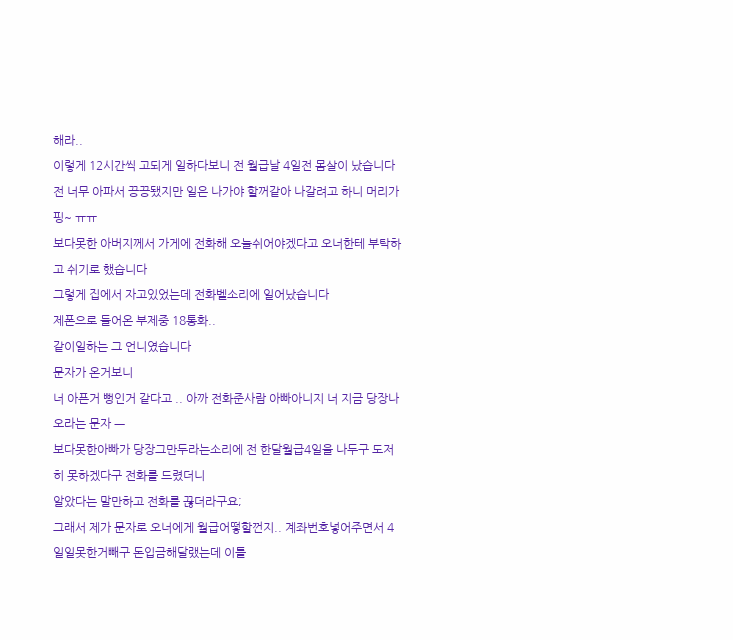해라..
이렇게 12시간씩 고되게 일하다보니 전 월급날 4일전 몸살이 났습니다
전 너무 아파서 끙끙됐지만 일은 나가야 할꺼같아 나갈려고 하니 머리가 핑~ ㅠㅠ
보다못한 아버지께서 가게에 전화해 오늘쉬어야겠다고 오너한테 부탁하고 쉬기로 했습니다
그렇게 집에서 자고있었는데 전화벨소리에 일어났습니다
제폰으로 들어온 부제중 18통화..
같이일하는 그 언니였습니다
문자가 온거보니
너 아픈거 뻥인거 같다고 .. 아까 전화준사람 아빠아니지 너 지금 당장나오라는 문자 ㅡ
보다못한아빠가 당장그만두라는소리에 전 한달월급4일을 나두구 도저히 못하겠다구 전화를 드렸더니
알았다는 말만하고 전화를 끊더라구요;
그래서 제가 문자로 오너에게 월급어떻할껀지.. 계좌번호넣어주면서 4일일못한거빼구 돈입금해달랬는데 이틀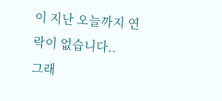이 지난 오늘까지 연락이 없습니다..
그래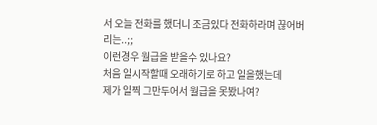서 오늘 전화를 했더니 조금있다 전화하라며 끊어버리는..;;
이런경우 월급을 받을수 있나요?
처음 일시작할때 오래하기로 하고 일을했는데
제가 일찍 그만두어서 월급을 못봤나여?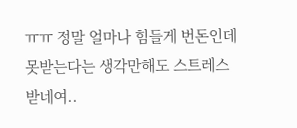ㅠㅠ 정말 얼마나 힘들게 번돈인데 못받는다는 생각만해도 스트레스 받네여..